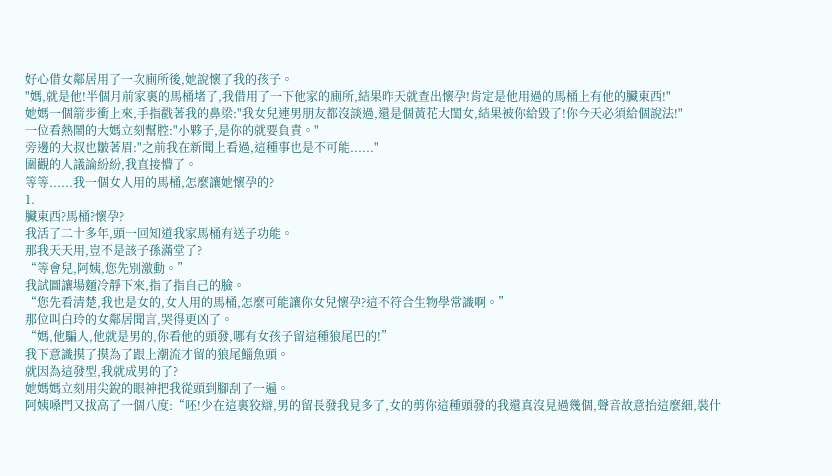好心借女鄰居用了一次廁所後,她說懷了我的孩子。
"媽,就是他!半個月前家裏的馬桶堵了,我借用了一下他家的廁所,結果昨天就查出懷孕!肯定是他用過的馬桶上有他的臟東西!"
她媽一個箭步衝上來,手指戳著我的鼻梁:"我女兒連男朋友都沒談過,還是個黃花大閨女,結果被你給毀了!你今天必須給個說法!"
一位看熱鬧的大媽立刻幫腔:"小夥子,是你的就要負責。"
旁邊的大叔也皺著眉:"之前我在新聞上看過,這種事也是不可能......"
圍觀的人議論紛紛,我直接懵了。
等等......我一個女人用的馬桶,怎麼讓她懷孕的?
1.
臟東西?馬桶?懷孕?
我活了二十多年,頭一回知道我家馬桶有送子功能。
那我天天用,豈不是該子孫滿堂了?
“等會兒,阿姨,您先別激動。”
我試圖讓場麵冷靜下來,指了指自己的臉。
“您先看清楚,我也是女的,女人用的馬桶,怎麼可能讓你女兒懷孕?這不符合生物學常識啊。”
那位叫白玲的女鄰居聞言,哭得更凶了。
“媽,他騙人,他就是男的,你看他的頭發,哪有女孩子留這種狼尾巴的!”
我下意識摸了摸為了跟上潮流才留的狼尾鯔魚頭。
就因為這發型,我就成男的了?
她媽媽立刻用尖銳的眼神把我從頭到腳刮了一遍。
阿姨嗓門又拔高了一個八度:“呸!少在這裏狡辯,男的留長發我見多了,女的剪你這種頭發的我還真沒見過幾個,聲音故意抬這麼細,裝什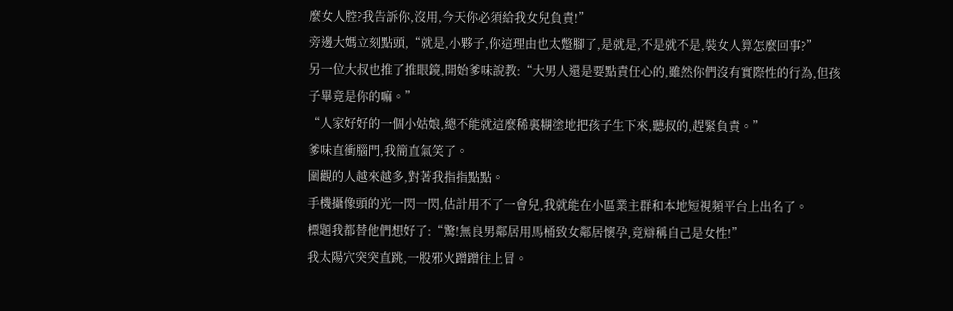麼女人腔?我告訴你,沒用,今天你必須給我女兒負責!”
旁邊大媽立刻點頭,“就是,小夥子,你這理由也太蹩腳了,是就是,不是就不是,裝女人算怎麼回事?”
另一位大叔也推了推眼鏡,開始爹味說教:“大男人還是要點責任心的,雖然你們沒有實際性的行為,但孩子畢竟是你的嘛。”
“人家好好的一個小姑娘,總不能就這麼稀裏糊塗地把孩子生下來,聽叔的,趕緊負責。”
爹味直衝腦門,我簡直氣笑了。
圍觀的人越來越多,對著我指指點點。
手機攝像頭的光一閃一閃,估計用不了一會兒,我就能在小區業主群和本地短視頻平台上出名了。
標題我都替他們想好了:“驚!無良男鄰居用馬桶致女鄰居懷孕,竟辯稱自己是女性!”
我太陽穴突突直跳,一股邪火蹭蹭往上冒。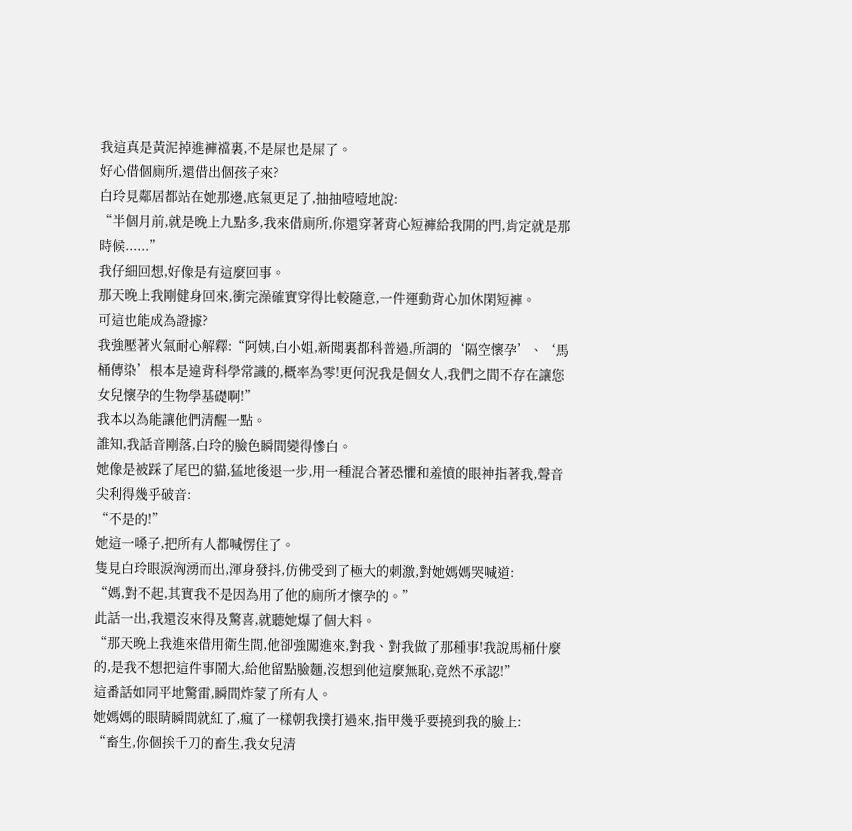我這真是黃泥掉進褲襠裏,不是屎也是屎了。
好心借個廁所,還借出個孩子來?
白玲見鄰居都站在她那邊,底氣更足了,抽抽噎噎地說:
“半個月前,就是晚上九點多,我來借廁所,你還穿著背心短褲給我開的門,肯定就是那時候......”
我仔細回想,好像是有這麼回事。
那天晚上我剛健身回來,衝完澡確實穿得比較隨意,一件運動背心加休閑短褲。
可這也能成為證據?
我強壓著火氣耐心解釋:“阿姨,白小姐,新聞裏都科普過,所謂的‘隔空懷孕’、‘馬桶傳染’根本是違背科學常識的,概率為零!更何況我是個女人,我們之間不存在讓您女兒懷孕的生物學基礎啊!”
我本以為能讓他們清醒一點。
誰知,我話音剛落,白玲的臉色瞬間變得慘白。
她像是被踩了尾巴的貓,猛地後退一步,用一種混合著恐懼和羞憤的眼神指著我,聲音尖利得幾乎破音:
“不是的!”
她這一嗓子,把所有人都喊愣住了。
隻見白玲眼淚洶湧而出,渾身發抖,仿佛受到了極大的刺激,對她媽媽哭喊道:
“媽,對不起,其實我不是因為用了他的廁所才懷孕的。”
此話一出,我還沒來得及驚喜,就聽她爆了個大料。
“那天晚上我進來借用衛生間,他卻強闖進來,對我、對我做了那種事!我說馬桶什麼的,是我不想把這件事鬧大,給他留點臉麵,沒想到他這麼無恥,竟然不承認!”
這番話如同平地驚雷,瞬間炸蒙了所有人。
她媽媽的眼睛瞬間就紅了,瘋了一樣朝我撲打過來,指甲幾乎要撓到我的臉上:
“畜生,你個挨千刀的畜生,我女兒清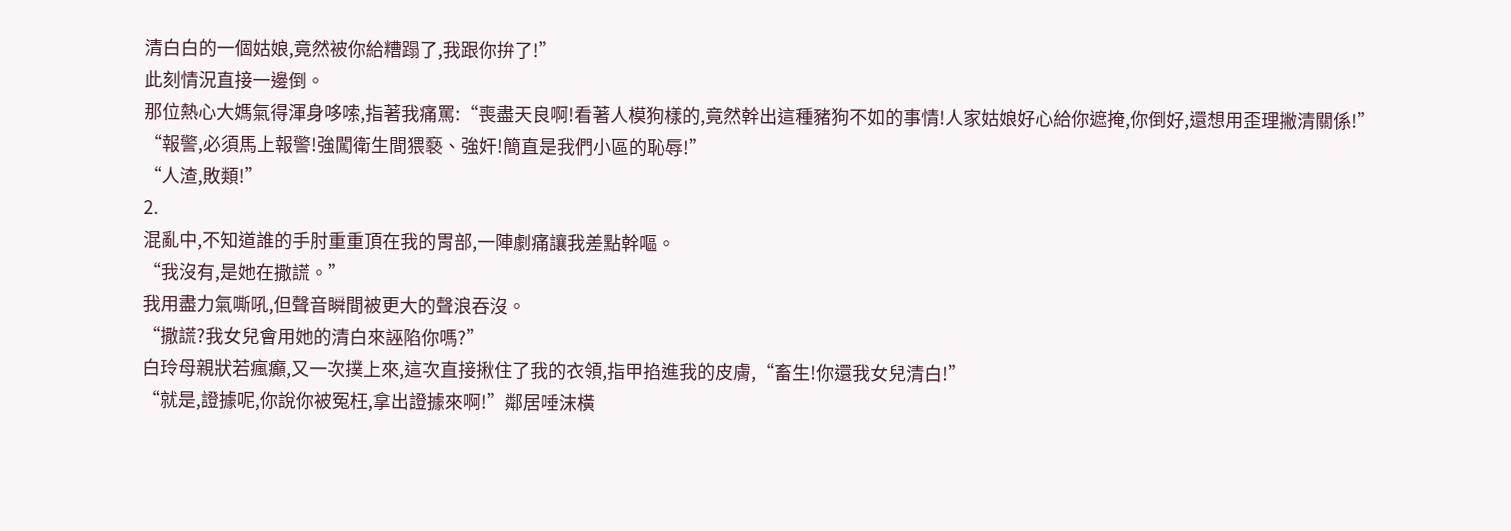清白白的一個姑娘,竟然被你給糟蹋了,我跟你拚了!”
此刻情況直接一邊倒。
那位熱心大媽氣得渾身哆嗦,指著我痛罵:“喪盡天良啊!看著人模狗樣的,竟然幹出這種豬狗不如的事情!人家姑娘好心給你遮掩,你倒好,還想用歪理撇清關係!”
“報警,必須馬上報警!強闖衛生間猥褻、強奸!簡直是我們小區的恥辱!”
“人渣,敗類!”
2.
混亂中,不知道誰的手肘重重頂在我的胃部,一陣劇痛讓我差點幹嘔。
“我沒有,是她在撒謊。”
我用盡力氣嘶吼,但聲音瞬間被更大的聲浪吞沒。
“撒謊?我女兒會用她的清白來誣陷你嗎?”
白玲母親狀若瘋癲,又一次撲上來,這次直接揪住了我的衣領,指甲掐進我的皮膚,“畜生!你還我女兒清白!”
“就是,證據呢,你說你被冤枉,拿出證據來啊!”鄰居唾沫橫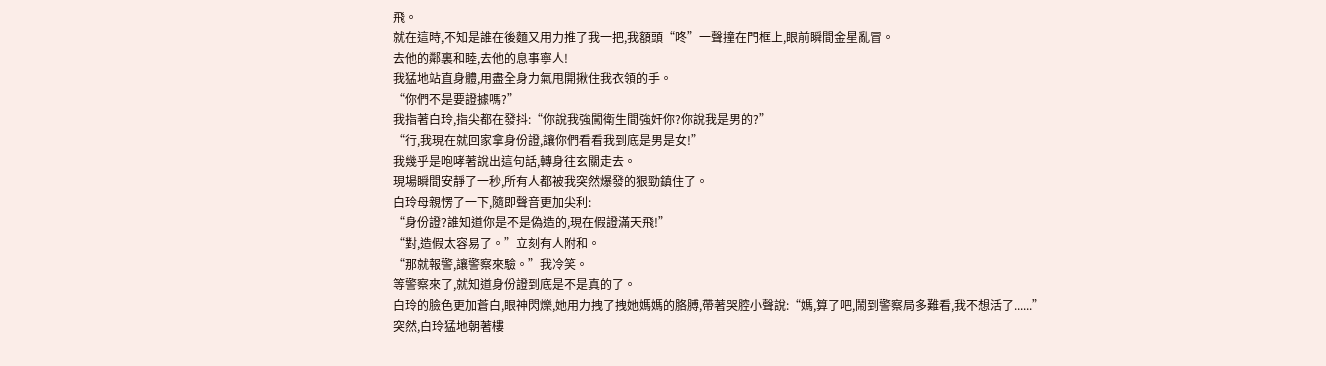飛。
就在這時,不知是誰在後麵又用力推了我一把,我額頭“咚”一聲撞在門框上,眼前瞬間金星亂冒。
去他的鄰裏和睦,去他的息事寧人!
我猛地站直身體,用盡全身力氣甩開揪住我衣領的手。
“你們不是要證據嗎?”
我指著白玲,指尖都在發抖:“你說我強闖衛生間強奸你?你說我是男的?”
“行,我現在就回家拿身份證,讓你們看看我到底是男是女!”
我幾乎是咆哮著說出這句話,轉身往玄關走去。
現場瞬間安靜了一秒,所有人都被我突然爆發的狠勁鎮住了。
白玲母親愣了一下,隨即聲音更加尖利:
“身份證?誰知道你是不是偽造的,現在假證滿天飛!”
“對,造假太容易了。”立刻有人附和。
“那就報警,讓警察來驗。”我冷笑。
等警察來了,就知道身份證到底是不是真的了。
白玲的臉色更加蒼白,眼神閃爍,她用力拽了拽她媽媽的胳膊,帶著哭腔小聲說:“媽,算了吧,鬧到警察局多難看,我不想活了......”
突然,白玲猛地朝著樓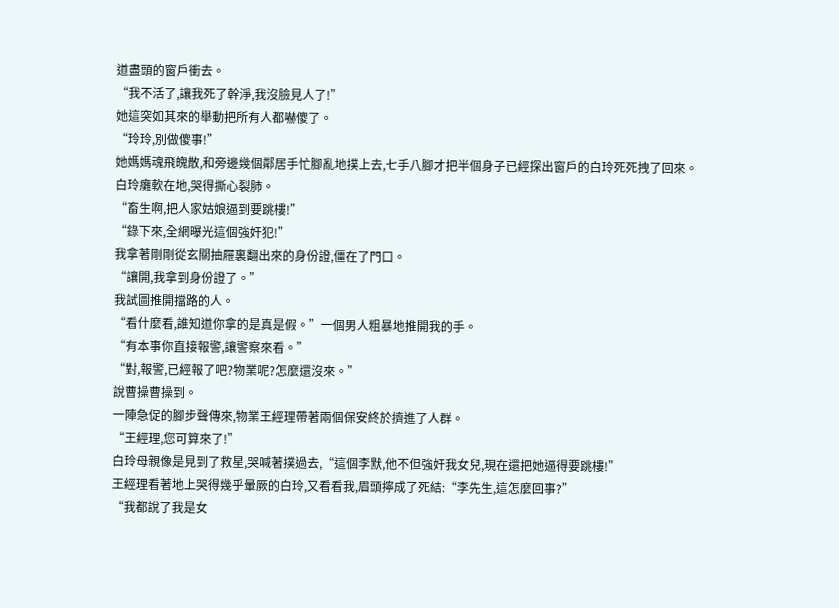道盡頭的窗戶衝去。
“我不活了,讓我死了幹淨,我沒臉見人了!”
她這突如其來的舉動把所有人都嚇傻了。
“玲玲,別做傻事!”
她媽媽魂飛魄散,和旁邊幾個鄰居手忙腳亂地撲上去,七手八腳才把半個身子已經探出窗戶的白玲死死拽了回來。
白玲癱軟在地,哭得撕心裂肺。
“畜生啊,把人家姑娘逼到要跳樓!”
“錄下來,全網曝光這個強奸犯!”
我拿著剛剛從玄關抽屜裏翻出來的身份證,僵在了門口。
“讓開,我拿到身份證了。”
我試圖推開擋路的人。
“看什麼看,誰知道你拿的是真是假。”一個男人粗暴地推開我的手。
“有本事你直接報警,讓警察來看。”
“對,報警,已經報了吧?物業呢?怎麼還沒來。”
說曹操曹操到。
一陣急促的腳步聲傳來,物業王經理帶著兩個保安終於擠進了人群。
“王經理,您可算來了!”
白玲母親像是見到了救星,哭喊著撲過去,“這個李默,他不但強奸我女兒,現在還把她逼得要跳樓!”
王經理看著地上哭得幾乎暈厥的白玲,又看看我,眉頭擰成了死結:“李先生,這怎麼回事?”
“我都說了我是女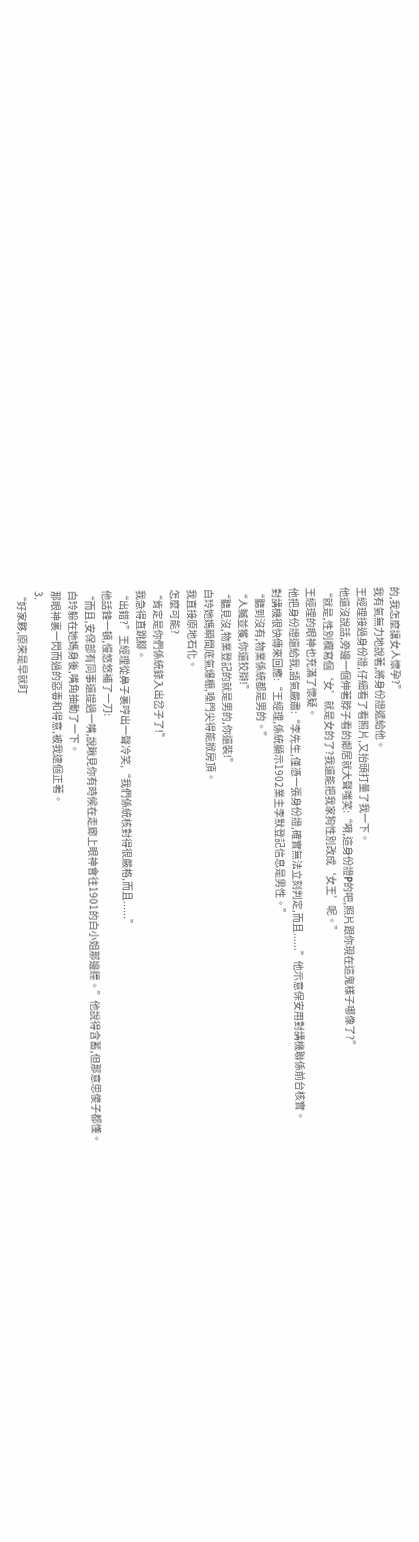的,我怎麼讓女人懷孕?”
我有氣無力地說著,將身份證遞給他。
王經理接過身份證,仔細看了看照片,又抬頭打量了我一下。
他還沒說話,旁邊一個伸著脖子看的鄰居就大聲嗤笑:“嗬,這身份證P的吧,照片跟你現在這鬼樣子哪像了?”
“就是,性別欄寫個‘女’就是女的了?我還能把我家狗性別改成‘女王’呢。”
王經理的眼神也充滿了懷疑。
他把身份證還給我,語氣嚴肅:“李先生,僅憑一張身份證,確實無法立刻判定,而且......”他示意保安用對講機聯係前台核實。
對講機很快傳來回應:“王經理,係統顯示1902業主李默登記信息是男性。”
“聽到沒有,物業係統都是男的。”
“人贓並獲,你還狡辯!”
“聽見沒,物業登記的就是男的,你還裝!”
白玲她媽瞬間底氣爆棚,嗓門尖得能掀房頂。
我直接原地石化。
怎麼可能?
“肯定是你們係統錄入出岔子了!”
我急得直跳腳。
“出錯?”王經理從鼻子裏哼出一聲冷笑,“我們係統核對得很嚴格,而且......”
他話鋒一頓,慢悠悠補了一刀:
“而且,安保部有同事還提過一嘴,說瞅見你有時候在走廊上眼神會往1901的白小姐那邊瞟。”他說得含蓄,但那意思傻子都懂。
白玲躲在她媽身後,嘴角抽動了一下。
那眼神裏一閃而過的惡毒和得意,被我逮個正著。
3.
“好家夥,原來是早就盯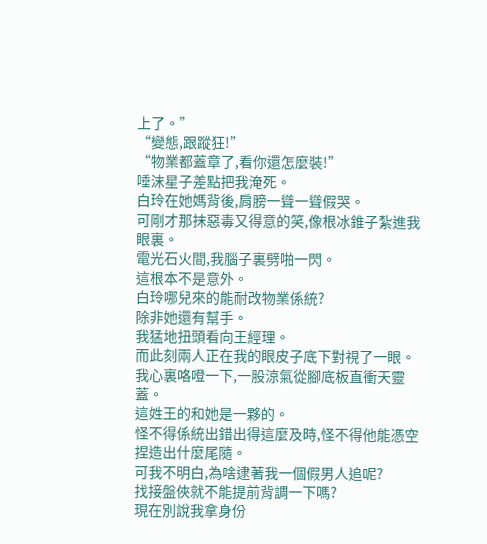上了。”
“變態,跟蹤狂!”
“物業都蓋章了,看你還怎麼裝!”
唾沫星子差點把我淹死。
白玲在她媽背後,肩膀一聳一聳假哭。
可剛才那抹惡毒又得意的笑,像根冰錐子紮進我眼裏。
電光石火間,我腦子裏劈啪一閃。
這根本不是意外。
白玲哪兒來的能耐改物業係統?
除非她還有幫手。
我猛地扭頭看向王經理。
而此刻兩人正在我的眼皮子底下對視了一眼。
我心裏咯噔一下,一股涼氣從腳底板直衝天靈蓋。
這姓王的和她是一夥的。
怪不得係統出錯出得這麼及時,怪不得他能憑空捏造出什麼尾隨。
可我不明白,為啥逮著我一個假男人追呢?
找接盤俠就不能提前背調一下嗎?
現在別說我拿身份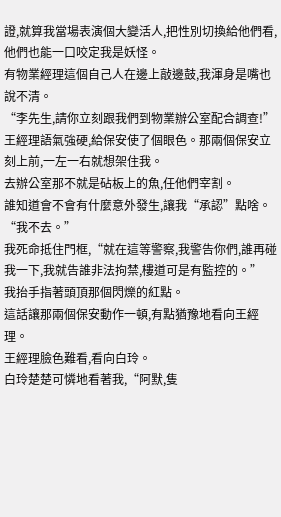證,就算我當場表演個大變活人,把性別切換給他們看,他們也能一口咬定我是妖怪。
有物業經理這個自己人在邊上敲邊鼓,我渾身是嘴也說不清。
“李先生,請你立刻跟我們到物業辦公室配合調查!”王經理語氣強硬,給保安使了個眼色。那兩個保安立刻上前,一左一右就想架住我。
去辦公室那不就是砧板上的魚,任他們宰割。
誰知道會不會有什麼意外發生,讓我“承認”點啥。
“我不去。”
我死命抵住門框,“就在這等警察,我警告你們,誰再碰我一下,我就告誰非法拘禁,樓道可是有監控的。”
我抬手指著頭頂那個閃爍的紅點。
這話讓那兩個保安動作一頓,有點猶豫地看向王經理。
王經理臉色難看,看向白玲。
白玲楚楚可憐地看著我,“阿默,隻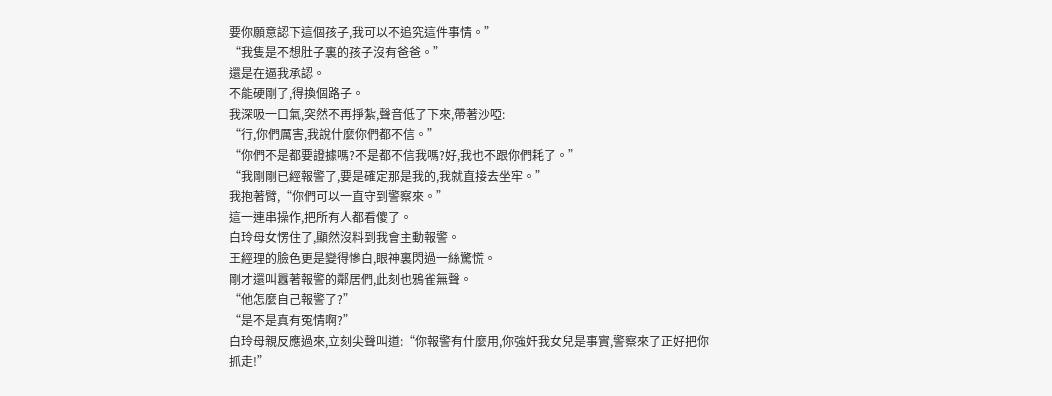要你願意認下這個孩子,我可以不追究這件事情。”
“我隻是不想肚子裏的孩子沒有爸爸。”
還是在逼我承認。
不能硬剛了,得換個路子。
我深吸一口氣,突然不再掙紮,聲音低了下來,帶著沙啞:
“行,你們厲害,我說什麼你們都不信。”
“你們不是都要證據嗎?不是都不信我嗎?好,我也不跟你們耗了。”
“我剛剛已經報警了,要是確定那是我的,我就直接去坐牢。”
我抱著臂,“你們可以一直守到警察來。”
這一連串操作,把所有人都看傻了。
白玲母女愣住了,顯然沒料到我會主動報警。
王經理的臉色更是變得慘白,眼神裏閃過一絲驚慌。
剛才還叫囂著報警的鄰居們,此刻也鴉雀無聲。
“他怎麼自己報警了?”
“是不是真有冤情啊?”
白玲母親反應過來,立刻尖聲叫道:“你報警有什麼用,你強奸我女兒是事實,警察來了正好把你抓走!”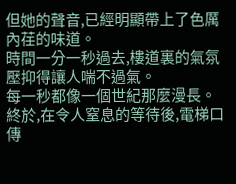但她的聲音,已經明顯帶上了色厲內荏的味道。
時間一分一秒過去,樓道裏的氣氛壓抑得讓人喘不過氣。
每一秒都像一個世紀那麼漫長。
終於,在令人窒息的等待後,電梯口傳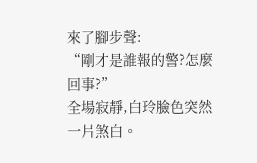來了腳步聲:
“剛才是誰報的警?怎麼回事?”
全場寂靜,白玲臉色突然一片煞白。